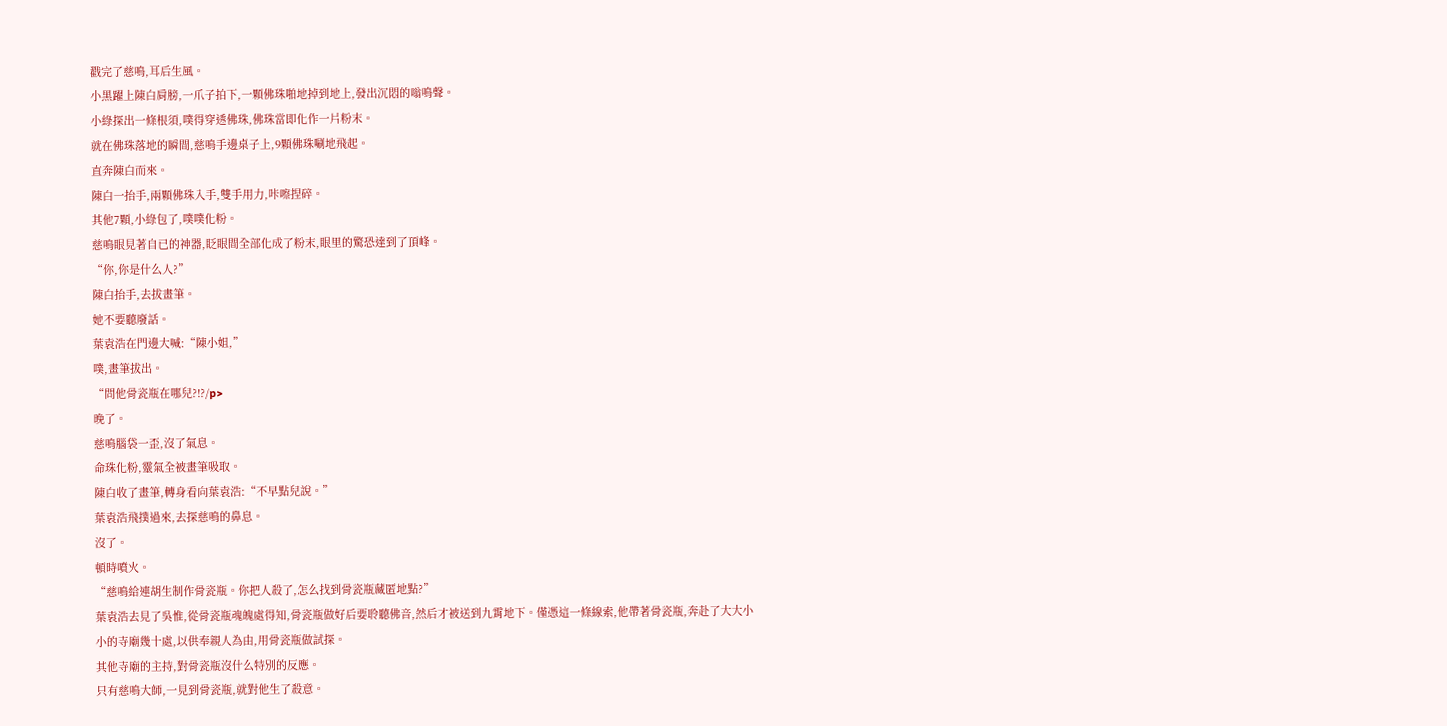戳完了慈鳴,耳后生風。
小黑躍上陳白肩膀,一爪子拍下,一顆佛珠啪地掉到地上,發出沉悶的嗡鳴聲。
小綠探出一條根須,噗得穿透佛珠,佛珠當即化作一片粉末。
就在佛珠落地的瞬間,慈鳴手邊桌子上,9顆佛珠唰地飛起。
直奔陳白而來。
陳白一抬手,兩顆佛珠入手,雙手用力,咔嚓捏碎。
其他7顆,小綠包了,噗噗化粉。
慈鳴眼見著自已的神器,眨眼間全部化成了粉末,眼里的驚恐達到了頂峰。
“你,你是什么人?”
陳白抬手,去拔畫筆。
她不要聽廢話。
葉袁浩在門邊大喊:“陳小姐,”
噗,畫筆拔出。
“問他骨瓷瓶在哪兒?!?/p>
晚了。
慈鳴腦袋一歪,沒了氣息。
命珠化粉,靈氣全被畫筆吸取。
陳白收了畫筆,轉身看向葉袁浩:“不早點兒說。”
葉袁浩飛撲過來,去探慈鳴的鼻息。
沒了。
頓時噴火。
“慈鳴給連胡生制作骨瓷瓶。你把人殺了,怎么找到骨瓷瓶藏匿地點?”
葉袁浩去見了吳惟,從骨瓷瓶魂魄處得知,骨瓷瓶做好后要聆聽佛音,然后才被送到九霄地下。僅憑這一條線索,他帶著骨瓷瓶,奔赴了大大小小的寺廟幾十處,以供奉親人為由,用骨瓷瓶做試探。
其他寺廟的主持,對骨瓷瓶沒什么特別的反應。
只有慈鳴大師,一見到骨瓷瓶,就對他生了殺意。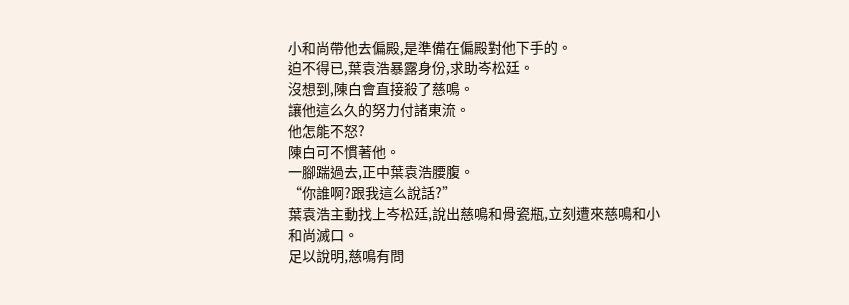小和尚帶他去偏殿,是準備在偏殿對他下手的。
迫不得已,葉袁浩暴露身份,求助岑松廷。
沒想到,陳白會直接殺了慈鳴。
讓他這么久的努力付諸東流。
他怎能不怒?
陳白可不慣著他。
一腳踹過去,正中葉袁浩腰腹。
“你誰啊?跟我這么說話?”
葉袁浩主動找上岑松廷,說出慈鳴和骨瓷瓶,立刻遭來慈鳴和小和尚滅口。
足以說明,慈鳴有問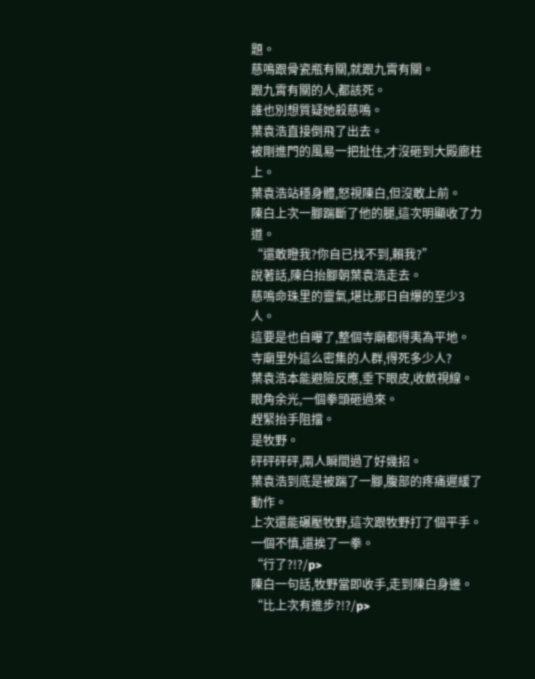題。
慈鳴跟骨瓷瓶有關,就跟九霄有關。
跟九霄有關的人,都該死。
誰也別想質疑她殺慈鳴。
葉袁浩直接倒飛了出去。
被剛進門的風易一把扯住,才沒砸到大殿廊柱上。
葉袁浩站穩身體,怒視陳白,但沒敢上前。
陳白上次一腳踹斷了他的腿,這次明顯收了力道。
“還敢瞪我?你自已找不到,賴我?”
說著話,陳白抬腳朝葉袁浩走去。
慈鳴命珠里的靈氣,堪比那日自爆的至少3人。
這要是也自曝了,整個寺廟都得夷為平地。
寺廟里外這么密集的人群,得死多少人?
葉袁浩本能避險反應,垂下眼皮,收斂視線。
眼角余光,一個拳頭砸過來。
趕緊抬手阻擋。
是牧野。
砰砰砰砰,兩人瞬間過了好幾招。
葉袁浩到底是被踹了一腳,腹部的疼痛遲緩了動作。
上次還能碾壓牧野,這次跟牧野打了個平手。
一個不慎,還挨了一拳。
“行了?!?/p>
陳白一句話,牧野當即收手,走到陳白身邊。
“比上次有進步?!?/p>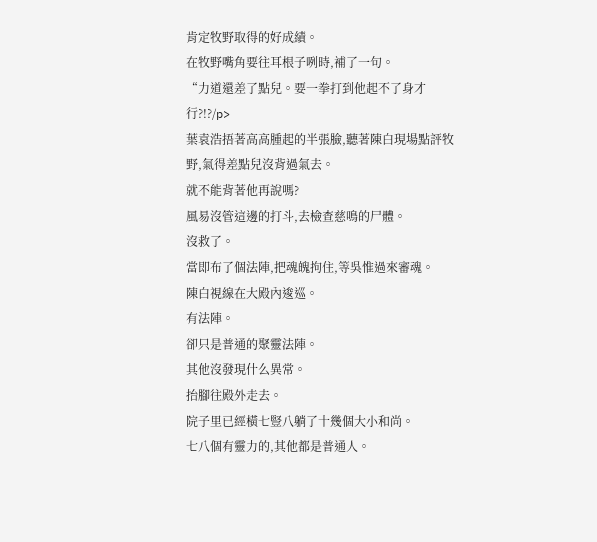肯定牧野取得的好成績。
在牧野嘴角要往耳根子咧時,補了一句。
“力道還差了點兒。要一拳打到他起不了身才行?!?/p>
葉袁浩捂著高高腫起的半張臉,聽著陳白現場點評牧野,氣得差點兒沒背過氣去。
就不能背著他再說嗎?
風易沒管這邊的打斗,去檢查慈鳴的尸體。
沒救了。
當即布了個法陣,把魂魄拘住,等吳惟過來審魂。
陳白視線在大殿內逡巡。
有法陣。
卻只是普通的聚靈法陣。
其他沒發現什么異常。
抬腳往殿外走去。
院子里已經橫七豎八躺了十幾個大小和尚。
七八個有靈力的,其他都是普通人。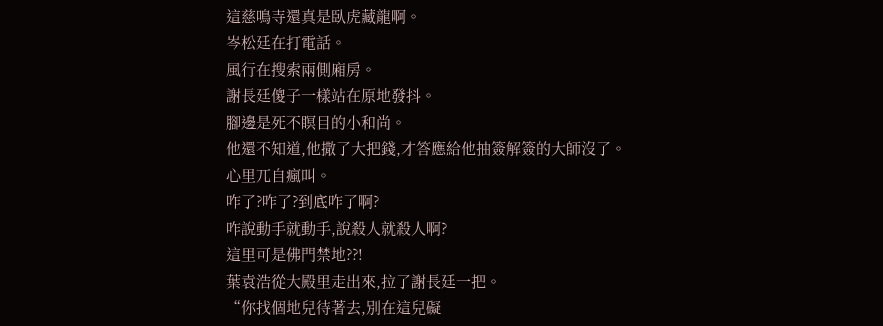這慈鳴寺還真是臥虎藏龍啊。
岑松廷在打電話。
風行在搜索兩側廂房。
謝長廷傻子一樣站在原地發抖。
腳邊是死不瞑目的小和尚。
他還不知道,他撒了大把錢,才答應給他抽簽解簽的大師沒了。
心里兀自瘋叫。
咋了?咋了?到底咋了啊?
咋說動手就動手,說殺人就殺人啊?
這里可是佛門禁地??!
葉袁浩從大殿里走出來,拉了謝長廷一把。
“你找個地兒待著去,別在這兒礙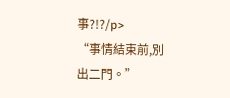事?!?/p>
“事情結束前,別出二門。”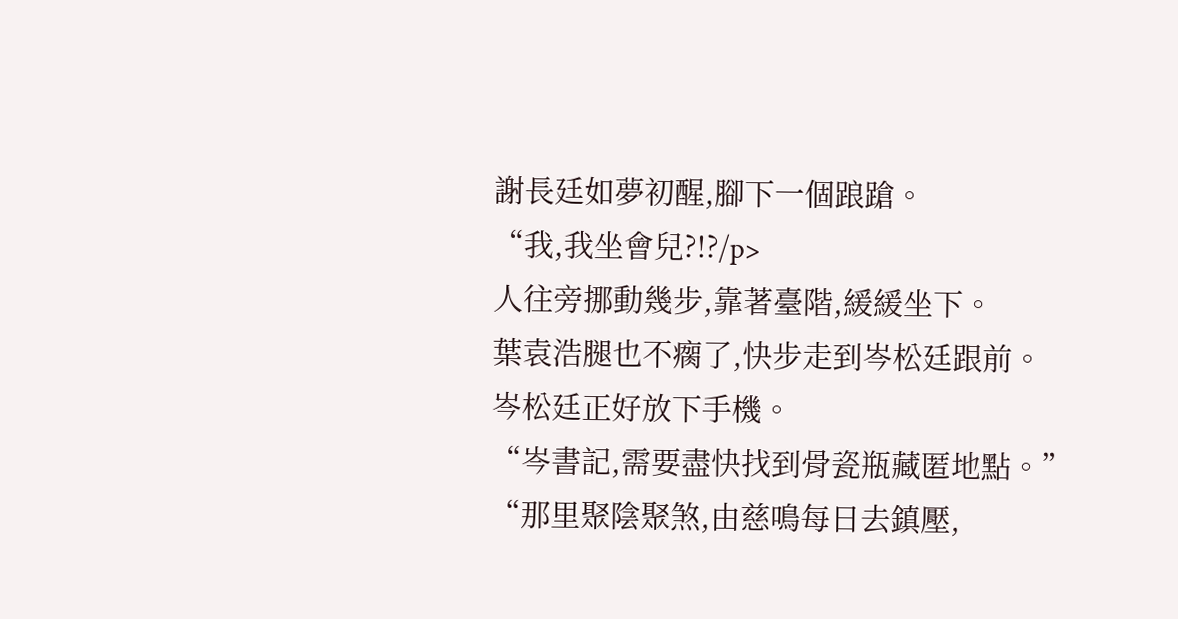謝長廷如夢初醒,腳下一個踉蹌。
“我,我坐會兒?!?/p>
人往旁挪動幾步,靠著臺階,緩緩坐下。
葉袁浩腿也不瘸了,快步走到岑松廷跟前。
岑松廷正好放下手機。
“岑書記,需要盡快找到骨瓷瓶藏匿地點。”
“那里聚陰聚煞,由慈鳴每日去鎮壓,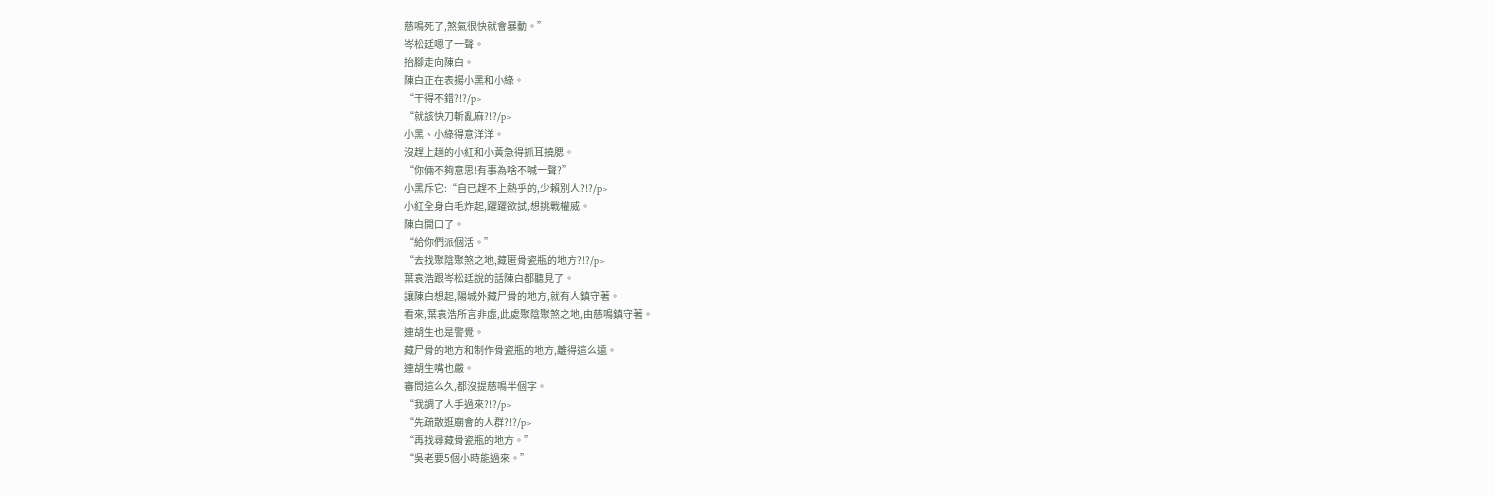慈鳴死了,煞氣很快就會暴動。”
岑松廷嗯了一聲。
抬腳走向陳白。
陳白正在表揚小黑和小綠。
“干得不錯?!?/p>
“就該快刀斬亂麻?!?/p>
小黑、小綠得意洋洋。
沒趕上趟的小紅和小黃急得抓耳撓腮。
“你倆不夠意思!有事為啥不喊一聲?”
小黑斥它:“自已趕不上熱乎的,少賴別人?!?/p>
小紅全身白毛炸起,躍躍欲試,想挑戰權威。
陳白開口了。
“給你們派個活。”
“去找聚陰聚煞之地,藏匿骨瓷瓶的地方?!?/p>
葉袁浩跟岑松廷說的話陳白都聽見了。
讓陳白想起,陽城外藏尸骨的地方,就有人鎮守著。
看來,葉袁浩所言非虛,此處聚陰聚煞之地,由慈鳴鎮守著。
連胡生也是警覺。
藏尸骨的地方和制作骨瓷瓶的地方,離得這么遠。
連胡生嘴也嚴。
審問這么久,都沒提慈鳴半個字。
“我調了人手過來?!?/p>
“先疏散逛廟會的人群?!?/p>
“再找尋藏骨瓷瓶的地方。”
“吳老要5個小時能過來。”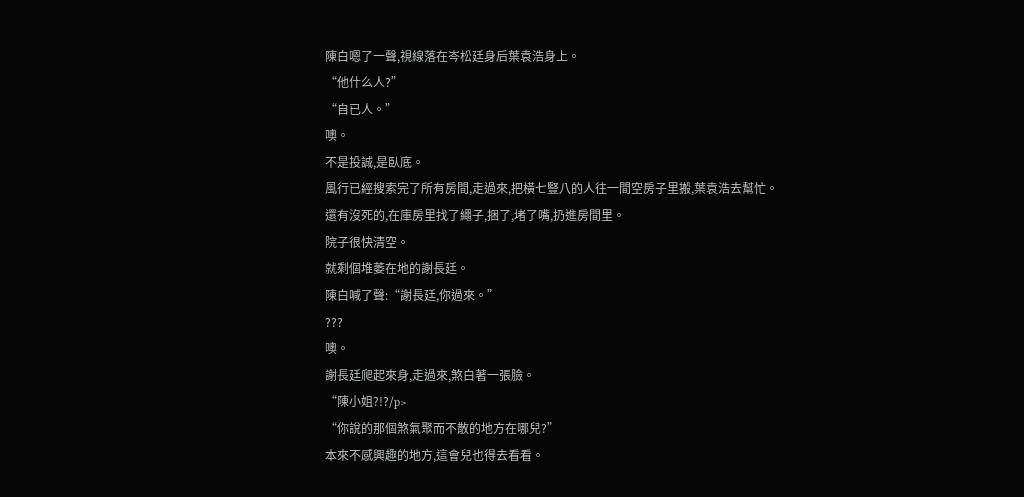陳白嗯了一聲,視線落在岑松廷身后葉袁浩身上。
“他什么人?”
“自已人。”
噢。
不是投誠,是臥底。
風行已經搜索完了所有房間,走過來,把橫七豎八的人往一間空房子里搬,葉袁浩去幫忙。
還有沒死的,在庫房里找了繩子,捆了,堵了嘴,扔進房間里。
院子很快清空。
就剩個堆萎在地的謝長廷。
陳白喊了聲:“謝長廷,你過來。”
???
噢。
謝長廷爬起來身,走過來,煞白著一張臉。
“陳小姐?!?/p>
“你說的那個煞氣聚而不散的地方在哪兒?”
本來不感興趣的地方,這會兒也得去看看。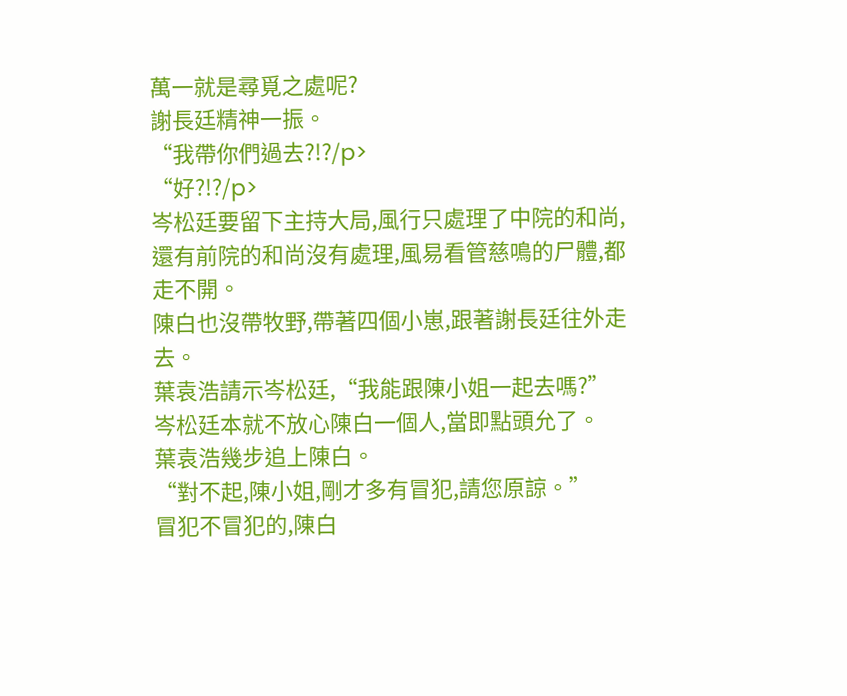萬一就是尋覓之處呢?
謝長廷精神一振。
“我帶你們過去?!?/p>
“好?!?/p>
岑松廷要留下主持大局,風行只處理了中院的和尚,還有前院的和尚沒有處理,風易看管慈鳴的尸體,都走不開。
陳白也沒帶牧野,帶著四個小崽,跟著謝長廷往外走去。
葉袁浩請示岑松廷,“我能跟陳小姐一起去嗎?”
岑松廷本就不放心陳白一個人,當即點頭允了。
葉袁浩幾步追上陳白。
“對不起,陳小姐,剛才多有冒犯,請您原諒。”
冒犯不冒犯的,陳白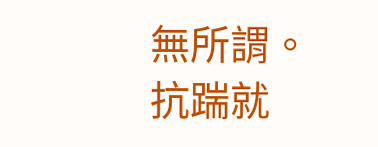無所謂。
抗踹就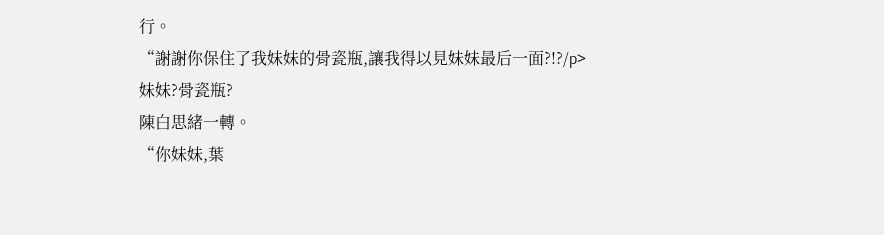行。
“謝謝你保住了我妹妹的骨瓷瓶,讓我得以見妹妹最后一面?!?/p>
妹妹?骨瓷瓶?
陳白思緒一轉。
“你妹妹,葉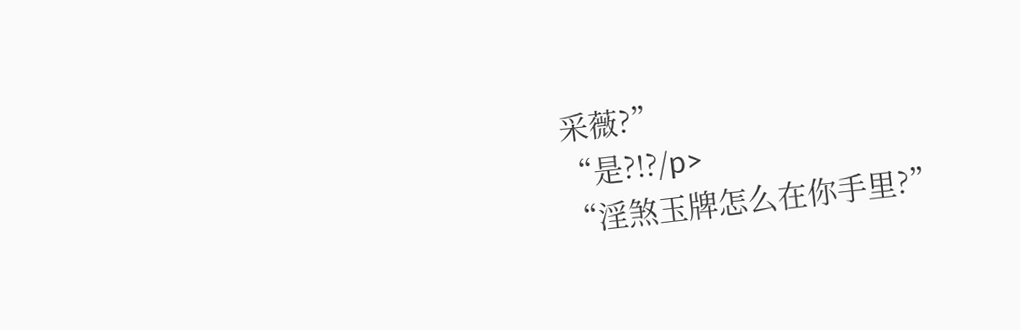采薇?”
“是?!?/p>
“淫煞玉牌怎么在你手里?”